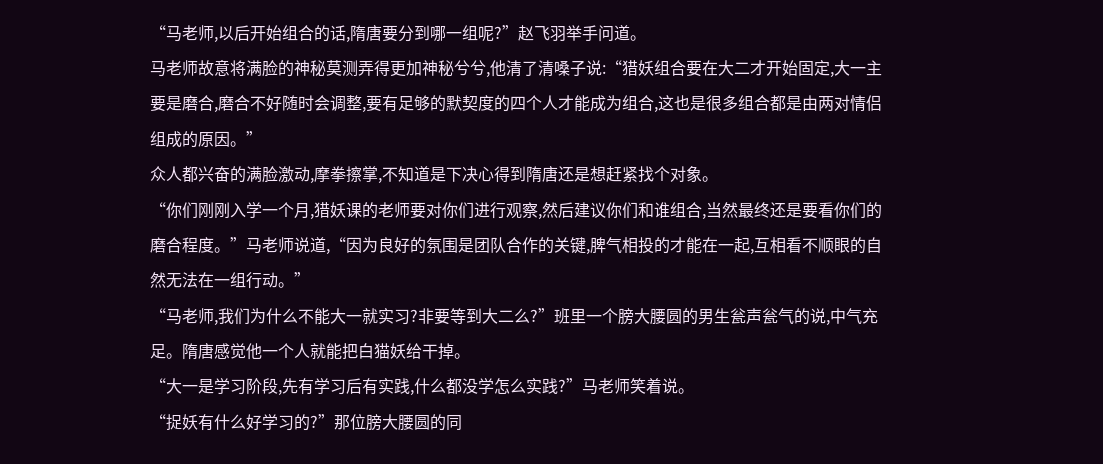“马老师,以后开始组合的话,隋唐要分到哪一组呢?”赵飞羽举手问道。
马老师故意将满脸的神秘莫测弄得更加神秘兮兮,他清了清嗓子说:“猎妖组合要在大二才开始固定,大一主要是磨合,磨合不好随时会调整,要有足够的默契度的四个人才能成为组合,这也是很多组合都是由两对情侣组成的原因。”
众人都兴奋的满脸激动,摩拳擦掌,不知道是下决心得到隋唐还是想赶紧找个对象。
“你们刚刚入学一个月,猎妖课的老师要对你们进行观察,然后建议你们和谁组合,当然最终还是要看你们的磨合程度。”马老师说道,“因为良好的氛围是团队合作的关键,脾气相投的才能在一起,互相看不顺眼的自然无法在一组行动。”
“马老师,我们为什么不能大一就实习?非要等到大二么?”班里一个膀大腰圆的男生瓮声瓮气的说,中气充足。隋唐感觉他一个人就能把白猫妖给干掉。
“大一是学习阶段,先有学习后有实践,什么都没学怎么实践?”马老师笑着说。
“捉妖有什么好学习的?”那位膀大腰圆的同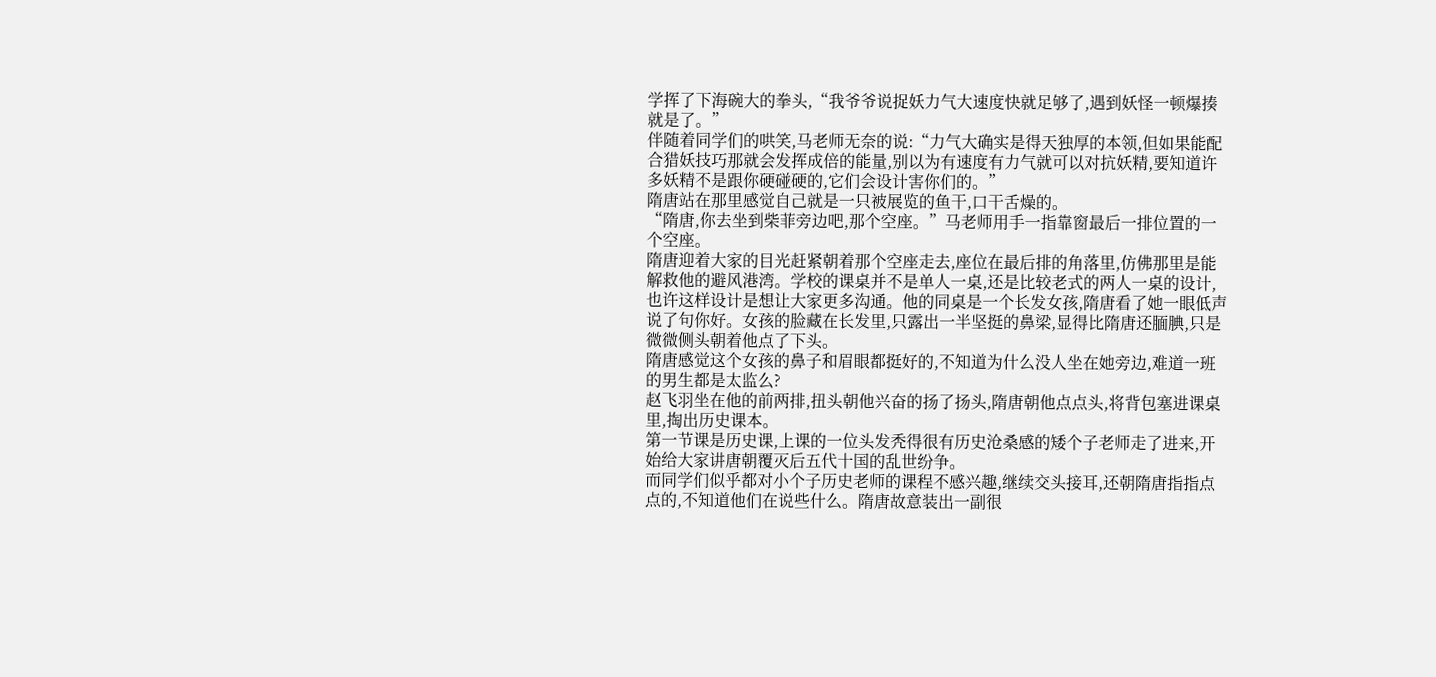学挥了下海碗大的拳头,“我爷爷说捉妖力气大速度快就足够了,遇到妖怪一顿爆揍就是了。”
伴随着同学们的哄笑,马老师无奈的说:“力气大确实是得天独厚的本领,但如果能配合猎妖技巧那就会发挥成倍的能量,别以为有速度有力气就可以对抗妖精,要知道许多妖精不是跟你硬碰硬的,它们会设计害你们的。”
隋唐站在那里感觉自己就是一只被展览的鱼干,口干舌燥的。
“隋唐,你去坐到柴菲旁边吧,那个空座。”马老师用手一指靠窗最后一排位置的一个空座。
隋唐迎着大家的目光赶紧朝着那个空座走去,座位在最后排的角落里,仿佛那里是能解救他的避风港湾。学校的课桌并不是单人一桌,还是比较老式的两人一桌的设计,也许这样设计是想让大家更多沟通。他的同桌是一个长发女孩,隋唐看了她一眼低声说了句你好。女孩的脸藏在长发里,只露出一半坚挺的鼻梁,显得比隋唐还腼腆,只是微微侧头朝着他点了下头。
隋唐感觉这个女孩的鼻子和眉眼都挺好的,不知道为什么没人坐在她旁边,难道一班的男生都是太监么?
赵飞羽坐在他的前两排,扭头朝他兴奋的扬了扬头,隋唐朝他点点头,将背包塞进课桌里,掏出历史课本。
第一节课是历史课,上课的一位头发秃得很有历史沧桑感的矮个子老师走了进来,开始给大家讲唐朝覆灭后五代十国的乱世纷争。
而同学们似乎都对小个子历史老师的课程不感兴趣,继续交头接耳,还朝隋唐指指点点的,不知道他们在说些什么。隋唐故意装出一副很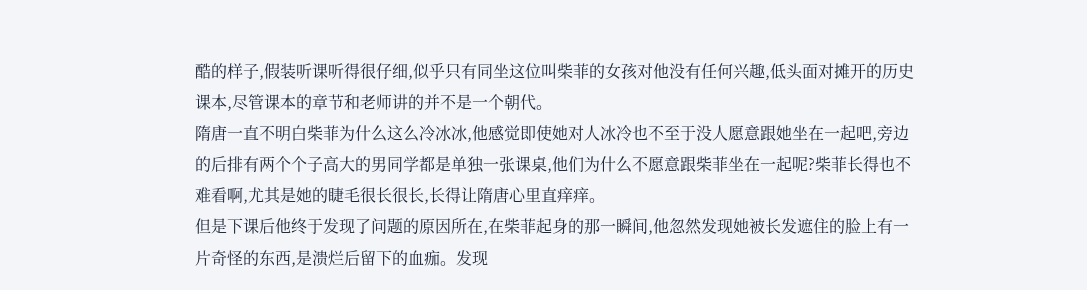酷的样子,假装听课听得很仔细,似乎只有同坐这位叫柴菲的女孩对他没有任何兴趣,低头面对摊开的历史课本,尽管课本的章节和老师讲的并不是一个朝代。
隋唐一直不明白柴菲为什么这么冷冰冰,他感觉即使她对人冰冷也不至于没人愿意跟她坐在一起吧,旁边的后排有两个个子高大的男同学都是单独一张课桌,他们为什么不愿意跟柴菲坐在一起呢?柴菲长得也不难看啊,尤其是她的睫毛很长很长,长得让隋唐心里直痒痒。
但是下课后他终于发现了问题的原因所在,在柴菲起身的那一瞬间,他忽然发现她被长发遮住的脸上有一片奇怪的东西,是溃烂后留下的血痂。发现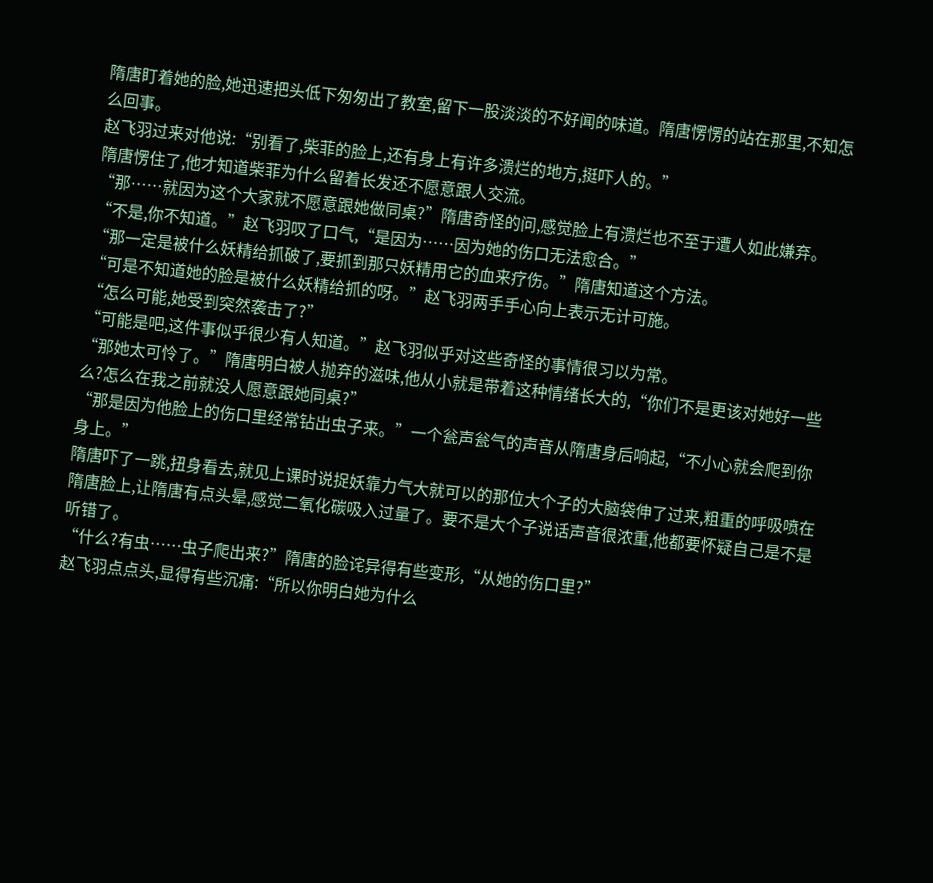隋唐盯着她的脸,她迅速把头低下匆匆出了教室,留下一股淡淡的不好闻的味道。隋唐愣愣的站在那里,不知怎么回事。
赵飞羽过来对他说:“别看了,柴菲的脸上,还有身上有许多溃烂的地方,挺吓人的。”
隋唐愣住了,他才知道柴菲为什么留着长发还不愿意跟人交流。
“那……就因为这个大家就不愿意跟她做同桌?”隋唐奇怪的问,感觉脸上有溃烂也不至于遭人如此嫌弃。
“不是,你不知道。”赵飞羽叹了口气,“是因为……因为她的伤口无法愈合。”
“那一定是被什么妖精给抓破了,要抓到那只妖精用它的血来疗伤。”隋唐知道这个方法。
“可是不知道她的脸是被什么妖精给抓的呀。”赵飞羽两手手心向上表示无计可施。
“怎么可能,她受到突然袭击了?”
“可能是吧,这件事似乎很少有人知道。”赵飞羽似乎对这些奇怪的事情很习以为常。
“那她太可怜了。”隋唐明白被人抛弃的滋味,他从小就是带着这种情绪长大的,“你们不是更该对她好一些么?怎么在我之前就没人愿意跟她同桌?”
“那是因为他脸上的伤口里经常钻出虫子来。”一个瓮声瓮气的声音从隋唐身后响起,“不小心就会爬到你身上。”
隋唐吓了一跳,扭身看去,就见上课时说捉妖靠力气大就可以的那位大个子的大脑袋伸了过来,粗重的呼吸喷在隋唐脸上,让隋唐有点头晕,感觉二氧化碳吸入过量了。要不是大个子说话声音很浓重,他都要怀疑自己是不是听错了。
“什么?有虫……虫子爬出来?”隋唐的脸诧异得有些变形,“从她的伤口里?”
赵飞羽点点头,显得有些沉痛:“所以你明白她为什么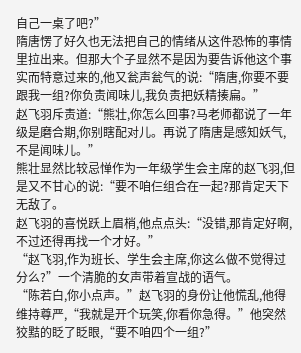自己一桌了吧?”
隋唐愣了好久也无法把自己的情绪从这件恐怖的事情里拉出来。但那大个子显然不是因为要告诉他这个事实而特意过来的,他又瓮声瓮气的说:“隋唐,你要不要跟我一组?你负责闻味儿,我负责把妖精揍扁。”
赵飞羽斥责道:“熊壮,你怎么回事?马老师都说了一年级是磨合期,你别瞎配对儿。再说了隋唐是感知妖气,不是闻味儿。”
熊壮显然比较忌惮作为一年级学生会主席的赵飞羽,但是又不甘心的说:“要不咱仨组合在一起?那肯定天下无敌了。
赵飞羽的喜悦跃上眉梢,他点点头:“没错,那肯定好啊,不过还得再找一个才好。”
“赵飞羽,作为班长、学生会主席,你这么做不觉得过分么?”一个清脆的女声带着宣战的语气。
“陈若白,你小点声。”赵飞羽的身份让他慌乱,他得维持尊严,“我就是开个玩笑,你看你急得。”他突然狡黠的眨了眨眼,“要不咱四个一组?”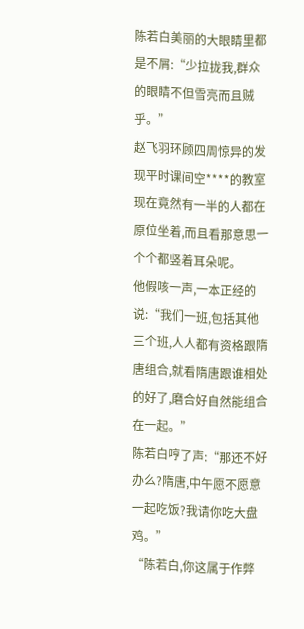陈若白美丽的大眼睛里都是不屑:“少拉拢我,群众的眼睛不但雪亮而且贼乎。”
赵飞羽环顾四周惊异的发现平时课间空****的教室现在竟然有一半的人都在原位坐着,而且看那意思一个个都竖着耳朵呢。
他假咳一声,一本正经的说:“我们一班,包括其他三个班,人人都有资格跟隋唐组合,就看隋唐跟谁相处的好了,磨合好自然能组合在一起。”
陈若白哼了声:“那还不好办么?隋唐,中午愿不愿意一起吃饭?我请你吃大盘鸡。”
“陈若白,你这属于作弊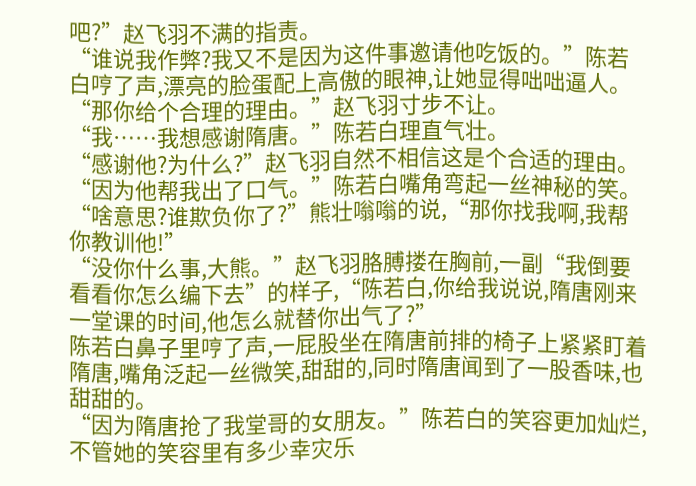吧?”赵飞羽不满的指责。
“谁说我作弊?我又不是因为这件事邀请他吃饭的。”陈若白哼了声,漂亮的脸蛋配上高傲的眼神,让她显得咄咄逼人。
“那你给个合理的理由。”赵飞羽寸步不让。
“我……我想感谢隋唐。”陈若白理直气壮。
“感谢他?为什么?”赵飞羽自然不相信这是个合适的理由。
“因为他帮我出了口气。”陈若白嘴角弯起一丝神秘的笑。
“啥意思?谁欺负你了?”熊壮嗡嗡的说,“那你找我啊,我帮你教训他!”
“没你什么事,大熊。”赵飞羽胳膊搂在胸前,一副“我倒要看看你怎么编下去”的样子,“陈若白,你给我说说,隋唐刚来一堂课的时间,他怎么就替你出气了?”
陈若白鼻子里哼了声,一屁股坐在隋唐前排的椅子上紧紧盯着隋唐,嘴角泛起一丝微笑,甜甜的,同时隋唐闻到了一股香味,也甜甜的。
“因为隋唐抢了我堂哥的女朋友。”陈若白的笑容更加灿烂,不管她的笑容里有多少幸灾乐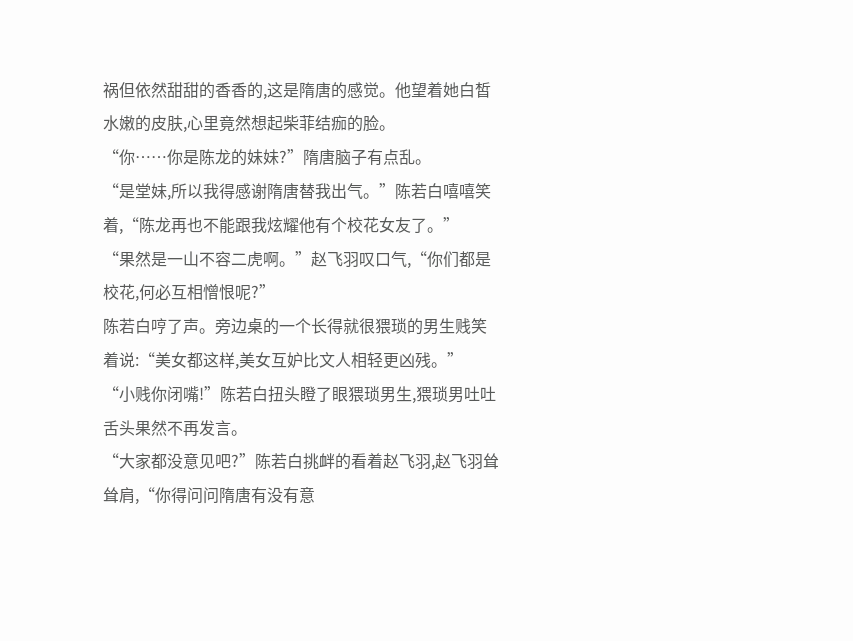祸但依然甜甜的香香的,这是隋唐的感觉。他望着她白皙水嫩的皮肤,心里竟然想起柴菲结痂的脸。
“你……你是陈龙的妹妹?”隋唐脑子有点乱。
“是堂妹,所以我得感谢隋唐替我出气。”陈若白嘻嘻笑着,“陈龙再也不能跟我炫耀他有个校花女友了。”
“果然是一山不容二虎啊。”赵飞羽叹口气,“你们都是校花,何必互相憎恨呢?”
陈若白哼了声。旁边桌的一个长得就很猥琐的男生贱笑着说:“美女都这样,美女互妒比文人相轻更凶残。”
“小贱你闭嘴!”陈若白扭头瞪了眼猥琐男生,猥琐男吐吐舌头果然不再发言。
“大家都没意见吧?”陈若白挑衅的看着赵飞羽,赵飞羽耸耸肩,“你得问问隋唐有没有意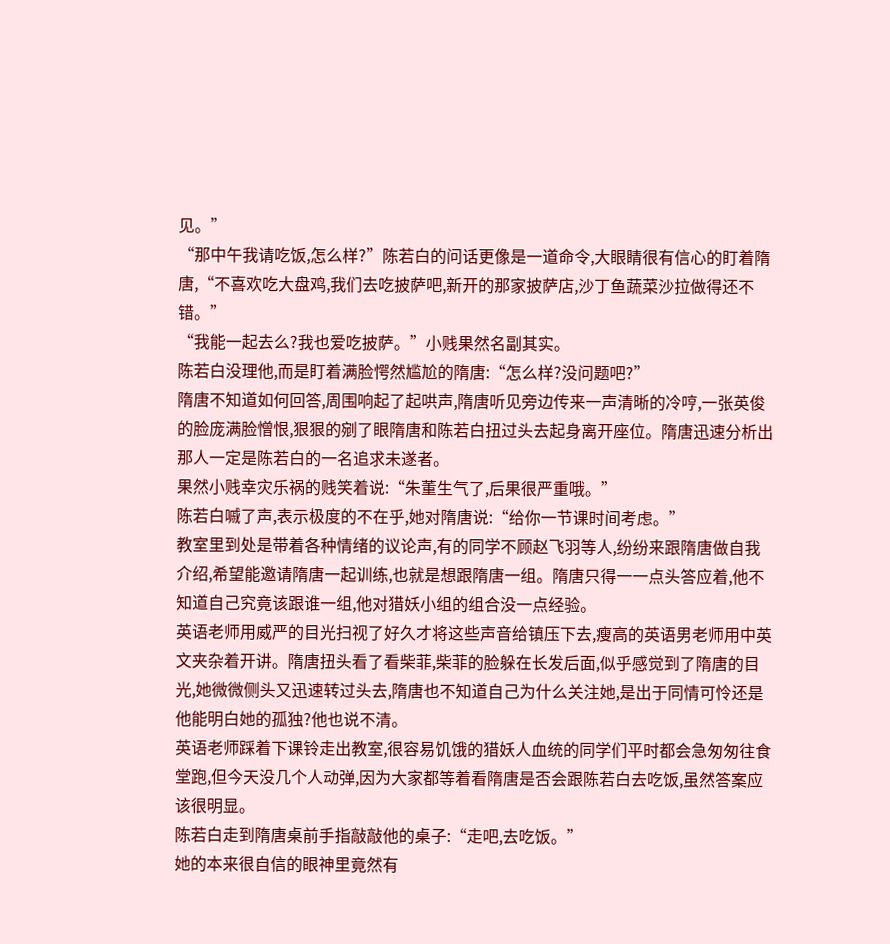见。”
“那中午我请吃饭,怎么样?”陈若白的问话更像是一道命令,大眼睛很有信心的盯着隋唐,“不喜欢吃大盘鸡,我们去吃披萨吧,新开的那家披萨店,沙丁鱼蔬菜沙拉做得还不错。”
“我能一起去么?我也爱吃披萨。”小贱果然名副其实。
陈若白没理他,而是盯着满脸愕然尴尬的隋唐:“怎么样?没问题吧?”
隋唐不知道如何回答,周围响起了起哄声,隋唐听见旁边传来一声清晰的冷哼,一张英俊的脸庞满脸憎恨,狠狠的剜了眼隋唐和陈若白扭过头去起身离开座位。隋唐迅速分析出那人一定是陈若白的一名追求未遂者。
果然小贱幸灾乐祸的贱笑着说:“朱董生气了,后果很严重哦。”
陈若白嘁了声,表示极度的不在乎,她对隋唐说:“给你一节课时间考虑。”
教室里到处是带着各种情绪的议论声,有的同学不顾赵飞羽等人,纷纷来跟隋唐做自我介绍,希望能邀请隋唐一起训练,也就是想跟隋唐一组。隋唐只得一一点头答应着,他不知道自己究竟该跟谁一组,他对猎妖小组的组合没一点经验。
英语老师用威严的目光扫视了好久才将这些声音给镇压下去,瘦高的英语男老师用中英文夹杂着开讲。隋唐扭头看了看柴菲,柴菲的脸躲在长发后面,似乎感觉到了隋唐的目光,她微微侧头又迅速转过头去,隋唐也不知道自己为什么关注她,是出于同情可怜还是他能明白她的孤独?他也说不清。
英语老师踩着下课铃走出教室,很容易饥饿的猎妖人血统的同学们平时都会急匆匆往食堂跑,但今天没几个人动弹,因为大家都等着看隋唐是否会跟陈若白去吃饭,虽然答案应该很明显。
陈若白走到隋唐桌前手指敲敲他的桌子:“走吧,去吃饭。”
她的本来很自信的眼神里竟然有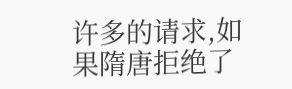许多的请求,如果隋唐拒绝了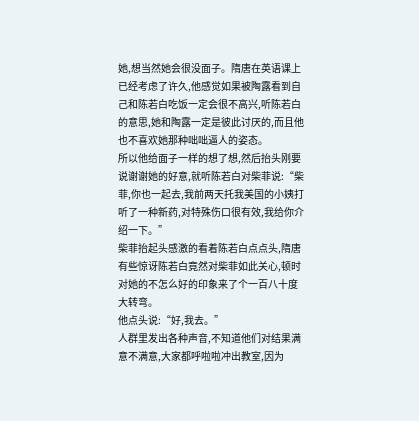她,想当然她会很没面子。隋唐在英语课上已经考虑了许久,他感觉如果被陶露看到自己和陈若白吃饭一定会很不高兴,听陈若白的意思,她和陶露一定是彼此讨厌的,而且他也不喜欢她那种咄咄逼人的姿态。
所以他给面子一样的想了想,然后抬头刚要说谢谢她的好意,就听陈若白对柴菲说:“柴菲,你也一起去,我前两天托我美国的小姨打听了一种新药,对特殊伤口很有效,我给你介绍一下。”
柴菲抬起头感激的看着陈若白点点头,隋唐有些惊讶陈若白竟然对柴菲如此关心,顿时对她的不怎么好的印象来了个一百八十度大转弯。
他点头说:“好,我去。”
人群里发出各种声音,不知道他们对结果满意不满意,大家都呼啦啦冲出教室,因为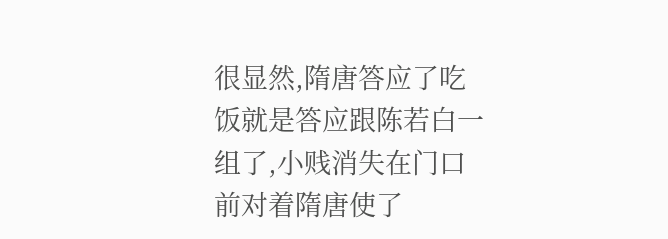很显然,隋唐答应了吃饭就是答应跟陈若白一组了,小贱消失在门口前对着隋唐使了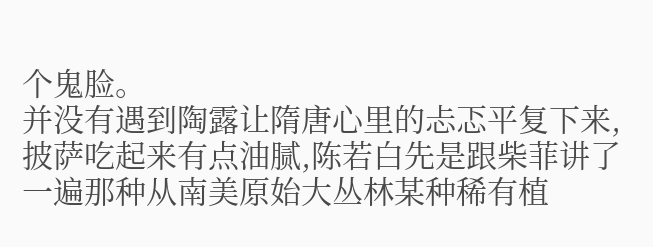个鬼脸。
并没有遇到陶露让隋唐心里的忐忑平复下来,披萨吃起来有点油腻,陈若白先是跟柴菲讲了一遍那种从南美原始大丛林某种稀有植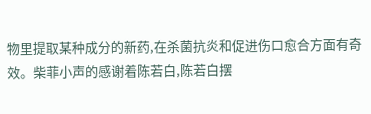物里提取某种成分的新药,在杀菌抗炎和促进伤口愈合方面有奇效。柴菲小声的感谢着陈若白,陈若白摆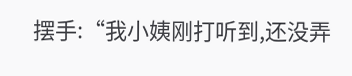摆手:“我小姨刚打听到,还没弄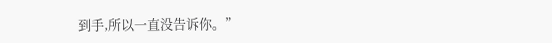到手,所以一直没告诉你。”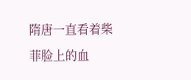隋唐一直看着柴菲脸上的血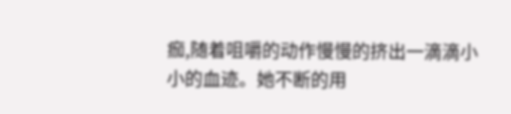痂,随着咀嚼的动作慢慢的挤出一滴滴小小的血迹。她不断的用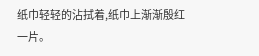纸巾轻轻的沾拭着,纸巾上渐渐殷红一片。